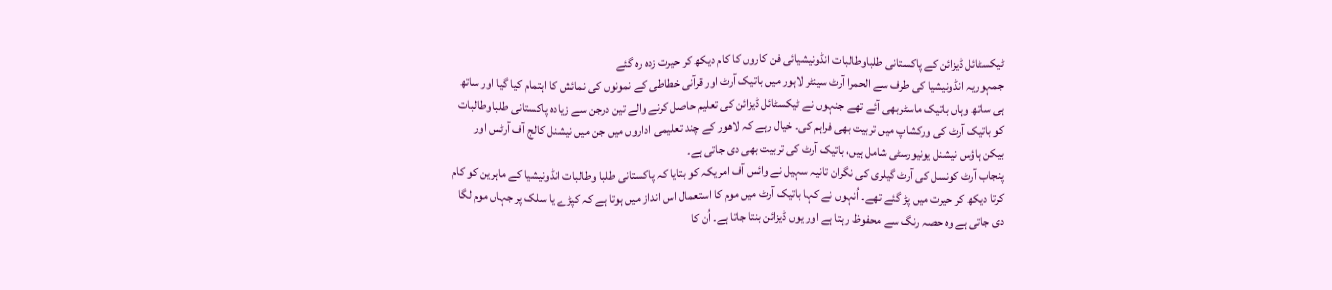ٹیکسٹائل ڈیزائن کے پاکستانی طلباوطالبات انڈونیشیائی فن کاروں کا کام دیکھ کر حیرت زدہ رہ گئے
جمہوریہ انڈونیشیا کی طرف سے الحمرا آرٹ سینٹر لاہور میں باتیک آرٹ اور قرآنی خطاطی کے نمونوں کی نمائش کا اہتمام کیا گیا اور ساتھ ہی ساتھ وہاں باتیک ماسٹربھی آئے تھے جنہوں نے ٹیکسٹائل ڈیزائن کی تعلیم حاصل کرنے والے تین درجن سے زیادہ پاکستانی طلباوطالبات کو باتیک آرٹ کی ورکشاپ میں تربیت بھی فراہم کی۔ خیال رہے کہ لاھور کے چند تعلیمی اداروں میں جن میں نیشنل کالج آف آرٹس اور بیکن ہاؤس نیشنل یونیورسٹی شامل ہیں، باتیک آرٹ کی تربیت بھی دی جاتی ہے۔
پنجاب آرٹ کونسل کی آرٹ گیلری کی نگران تانیہ سہیل نے وائس آف امریکہ کو بتایا کہ پاکستانی طلبا وطالبات انڈونیشیا کے ماہرین کو کام کرتا دیکھ کر حیرت میں پڑ گئے تھے۔ اُنہوں نے کہا باتیک آرٹ میں موم کا استعمال اس انداز میں ہوتا ہے کہ کپڑے یا سلک پر جہاں موم لگا دی جاتی ہے وہ حصہ رنگ سے محفوظ رہتا ہے اور یوں ڈیزائن بنتا جاتا ہے۔ اُن کا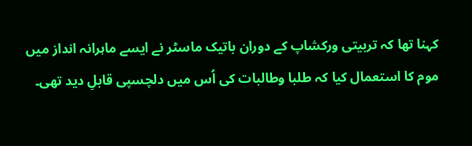کہنا تھا کہ تربیتی ورکشاپ کے دوران باتیک ماسٹر نے ایسے ماہرانہ انداز میں موم کا استعمال کیا کہ طلبا وطالبات کی اُس میں دلچسپی قابلِ دید تھی۔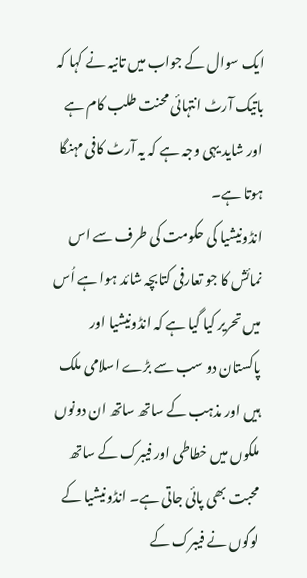ایک سوال کے جواب میں تانیہ نے کہا کہ باتیک آرٹ انتہائی محنت طلب کام ہے اور شاید یہی وجہ ہے کہ یہ آرٹ کافی مہنگا ہوتا ہے۔
انڈونیشیا کی حکومت کی طرف سے اس نمائش کا جو تعارفی کتابچہ شائد ہوا ہے اُس میں تحریر کیا گیا ہے کہ انڈونیشیا اور پاکستان دو سب سے بڑے اسلامی ملک ہیں اور مذہب کے ساتھ ساتھ ان دونوں ملکوں میں خطاطی اور فیبرک کے ساتھ محبت بھی پائی جاتی ہے۔ انڈونیشیا کے لوگوں نے فیبرک کے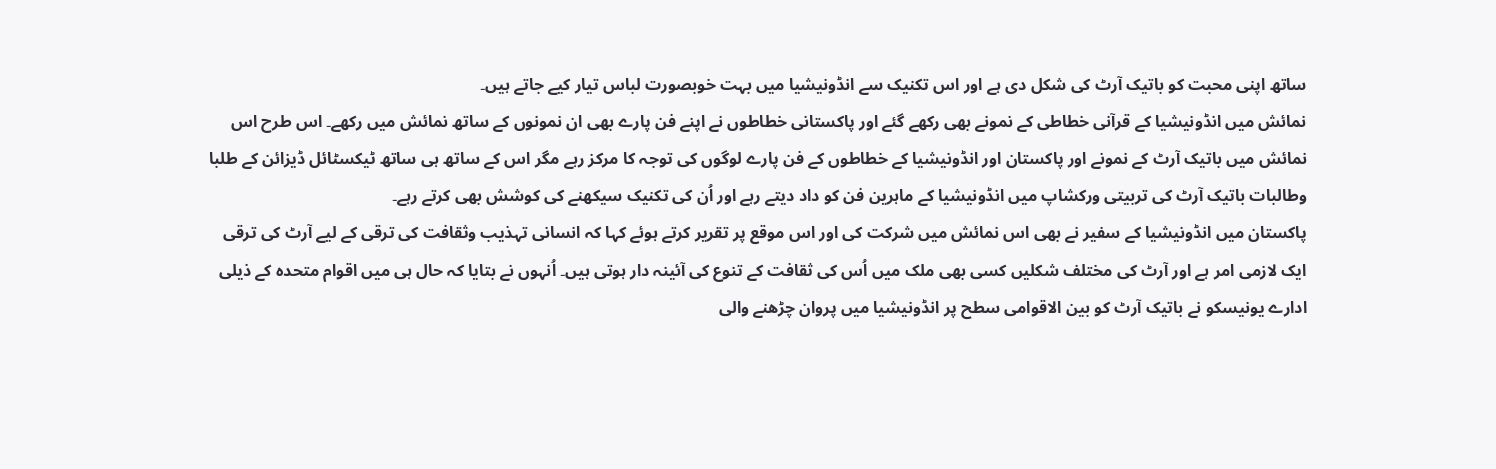ساتھ اپنی محبت کو باتیک آرٹ کی شکل دی ہے اور اس تکنیک سے انڈونیشیا میں بہت خوبصورت لباس تیار کیے جاتے ہیں۔
نمائش میں انڈونیشیا کے قرآنی خطاطی کے نمونے بھی رکھے گئے اور پاکستانی خطاطوں نے اپنے فن پارے بھی ان نمونوں کے ساتھ نمائش میں رکھے۔ اس طرح اس نمائش میں باتیک آرٹ کے نمونے اور پاکستان اور انڈونیشیا کے خطاطوں کے فن پارے لوگوں کی توجہ کا مرکز رہے مگر اس کے ساتھ ہی ساتھ ٹیکسٹائل ڈیزائن کے طلبا وطالبات باتیک آرٹ کی تربیتی ورکشاپ میں انڈونیشیا کے ماہرین فن کو داد دیتے رہے اور اُن کی تکنیک سیکھنے کی کوشش بھی کرتے رہے۔
پاکستان میں انڈونیشیا کے سفیر نے بھی اس نمائش میں شرکت کی اور اس موقع پر تقریر کرتے ہوئے کہا کہ انسانی تہذیب وثقافت کی ترقی کے لیے آرٹ کی ترقی ایک لازمی امر ہے اور آرٹ کی مختلف شکلیں کسی بھی ملک میں اُس کی ثقافت کے تنوع کی آئینہ دار ہوتی ہیں۔ اُنہوں نے بتایا کہ حال ہی میں اقوام متحدہ کے ذیلی ادارے یونیسکو نے باتیک آرٹ کو بین الاقوامی سطح پر انڈونیشیا میں پروان چڑھنے والی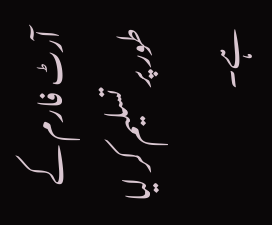آرٹ فارم کے طور پر تسلیم کر لیا ہے۔